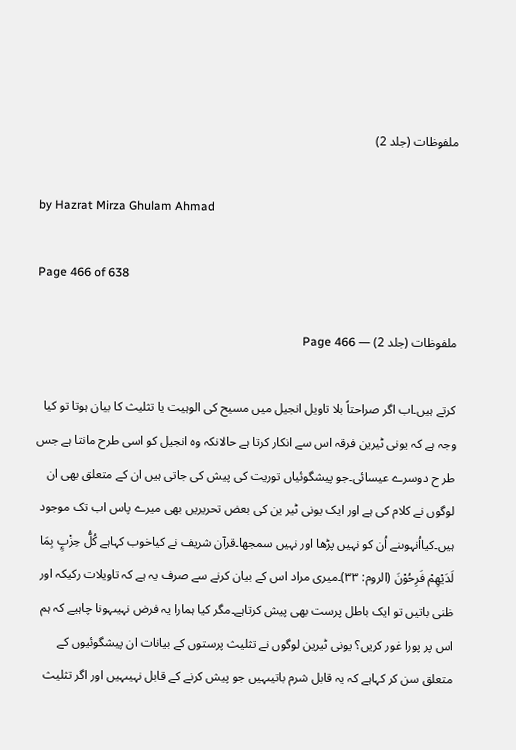ملفوظات (جلد 2)

by Hazrat Mirza Ghulam Ahmad

Page 466 of 638

ملفوظات (جلد 2) — Page 466

کرتے ہیں۔اب اگر صراحتاً بلا تاویل انجیل میں مسیح کی الوہیت یا تثلیث کا بیان ہوتا تو کیا وجہ ہے کہ یونی ٹیرین فرقہ اس سے انکار کرتا ہے حالانکہ وہ انجیل کو اسی طرح مانتا ہے جس طر ح دوسرے عیسائی۔جو پیشگوئیاں توریت کی پیش کی جاتی ہیں ان کے متعلق بھی ان لوگوں نے کلام کی ہے اور ایک یونی ٹیر ین کی بعض تحریریں بھی میرے پاس اب تک موجود ہیں۔کیااُنہوںنے اُن کو نہیں پڑھا اور نہیں سمجھا۔قرآن شریف نے کیاخوب کہاہے كُلُّ حِزْبٍۭ بِمَا لَدَيْهِمْ فَرِحُوْنَ (الروم: ۳۳)۔میری مراد اس کے بیان کرنے سے صرف یہ ہے کہ تاویلات رکیکہ اور ظنی باتیں تو ایک باطل پرست بھی پیش کرتاہے۔مگر کیا ہمارا یہ فرض نہیںہونا چاہیے کہ ہم اس پر پورا غور کریں؟ یونی ٹیرین لوگوں نے تثلیث پرستوں کے بیانات ان پیشگوئیوں کے متعلق سن کر کہاہے کہ یہ قابل شرم باتیںہیں جو پیش کرنے کے قابل نہیںہیں اور اگر تثلیث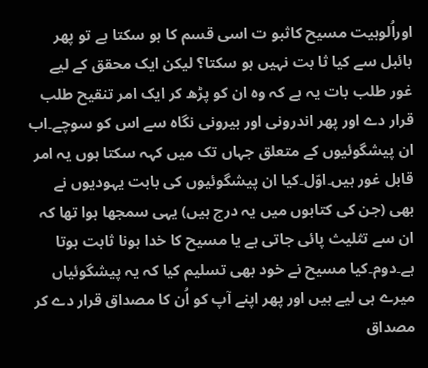اوراُلوہیت مسیح کاثبو ت اسی قسم کا ہو سکتا ہے تو پھر بائبل سے کیا ثا بت نہیں ہو سکتا؟ لیکن ایک محقق کے لیے غور طلب بات یہ ہے کہ وہ ان کو پڑھ کر ایک امر تنقیح طلب قرار دے اور پھر اندرونی اور بیرونی نگاہ سے اس کو سوچے۔اب ان پیشگوئیوں کے متعلق جہاں تک میں کہہ سکتا ہوں یہ امر قابل غور ہیں۔اوّل۔کیا ان پیشگوئیوں کی بابت یہودیوں نے بھی (جن کی کتابوں میں یہ درج ہیں) یہی سمجھا ہوا تھا کہ ان سے تثلیث پائی جاتی ہے یا مسیح کا خدا ہونا ثابت ہوتا ہے۔دوم۔کیا مسیح نے خود بھی تسلیم کیا کہ یہ پیشگوئیاں میرے ہی لیے ہیں اور پھر اپنے آپ کو اُن کا مصداق قرار دے کر مصداق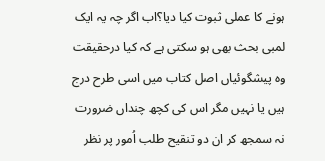ہونے کا عملی ثبوت کیا دیا؟اب اگر چہ یہ ایک لمبی بحث بھی ہو سکتی ہے کہ کیا درحقیقت وہ پیشگوئیاں اصل کتاب میں اسی طرح درج ہیں یا نہیں مگر اس کی کچھ چنداں ضرورت نہ سمجھ کر ان دو تنقیح طلب اُمور پر نظر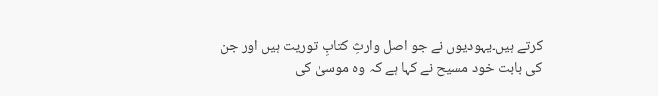کرتے ہیں۔یہودیوں نے جو اصل وارثِ کتابِ توریت ہیں اور جن کی بابت خود مسیح نے کہا ہے کہ وہ موسیٰ کی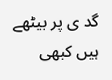گد ی پر بیٹھے ہیں کبھی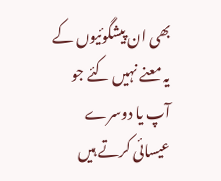بھی ان پیشگوئیوں کے یہ معنے نہیں کئے جو آپ یا دوسرے عیسائی کرتے ہیں